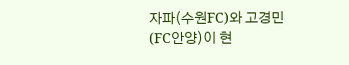자파(수원FC)와 고경민(FC안양)이 현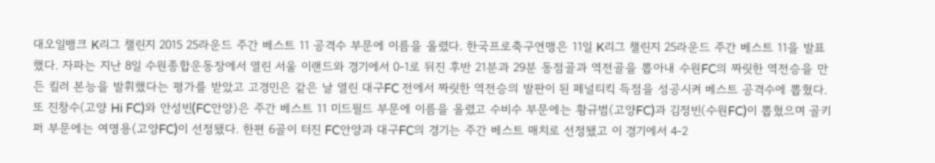대오일뱅크 K리그 챌린지 2015 25라운드 주간 베스트 11 공격수 부문에 이름을 올렸다. 한국프로축구연맹은 11일 K리그 챌린지 25라운드 주간 베스트 11을 발표했다. 자파는 지난 8일 수원종합운동장에서 열린 서울 이랜드와 경기에서 0-1로 뒤진 후반 21분과 29분 동점골과 역전골을 뽑아내 수원FC의 짜릿한 역전승을 만든 킬러 본능을 발휘했다는 평가를 받았고 고경민은 같은 날 열린 대구FC 전에서 짜릿한 역전승의 발판이 된 페널티킥 득점을 성공시켜 베스트 공격수에 뽑혔다. 또 진창수(고양 Hi FC)와 안성빈(FC안양)은 주간 베스트 11 미드필드 부문에 이름을 올렸고 수비수 부문에는 황규범(고양FC)과 김정빈(수원FC)이 뽑혔으며 골키퍼 부문에는 여명용(고양FC)이 선정됐다. 한편 6골이 터진 FC안양과 대구FC의 경기는 주간 베스트 매치로 선정됐고 이 경기에서 4-2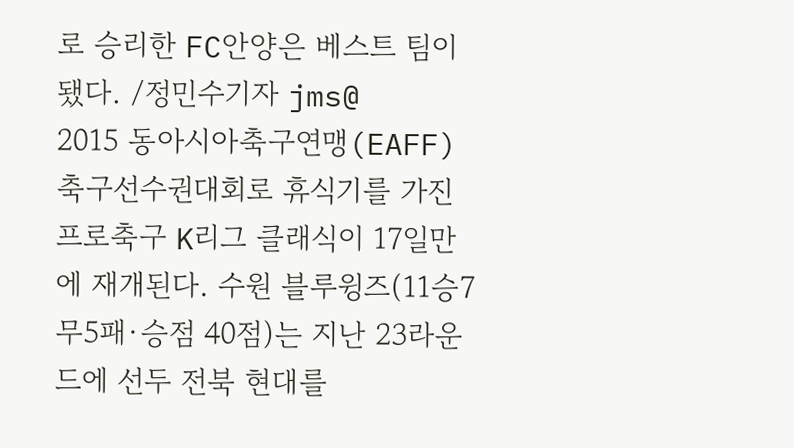로 승리한 FC안양은 베스트 팀이 됐다. /정민수기자 jms@
2015 동아시아축구연맹(EAFF) 축구선수권대회로 휴식기를 가진 프로축구 K리그 클래식이 17일만에 재개된다. 수원 블루윙즈(11승7무5패·승점 40점)는 지난 23라운드에 선두 전북 현대를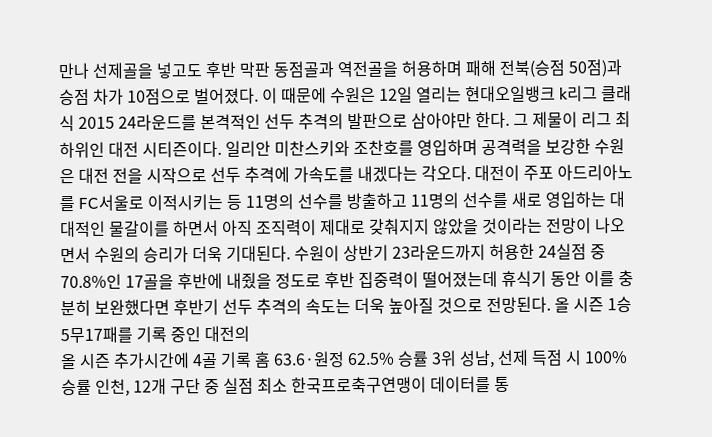만나 선제골을 넣고도 후반 막판 동점골과 역전골을 허용하며 패해 전북(승점 50점)과 승점 차가 10점으로 벌어졌다. 이 때문에 수원은 12일 열리는 현대오일뱅크 k리그 클래식 2015 24라운드를 본격적인 선두 추격의 발판으로 삼아야만 한다. 그 제물이 리그 최하위인 대전 시티즌이다. 일리안 미찬스키와 조찬호를 영입하며 공격력을 보강한 수원은 대전 전을 시작으로 선두 추격에 가속도를 내겠다는 각오다. 대전이 주포 아드리아노를 FC서울로 이적시키는 등 11명의 선수를 방출하고 11명의 선수를 새로 영입하는 대대적인 물갈이를 하면서 아직 조직력이 제대로 갖춰지지 않았을 것이라는 전망이 나오면서 수원의 승리가 더욱 기대된다. 수원이 상반기 23라운드까지 허용한 24실점 중 70.8%인 17골을 후반에 내줬을 정도로 후반 집중력이 떨어졌는데 휴식기 동안 이를 충분히 보완했다면 후반기 선두 추격의 속도는 더욱 높아질 것으로 전망된다. 올 시즌 1승5무17패를 기록 중인 대전의
올 시즌 추가시간에 4골 기록 홈 63.6·원정 62.5% 승률 3위 성남, 선제 득점 시 100% 승률 인천, 12개 구단 중 실점 최소 한국프로축구연맹이 데이터를 통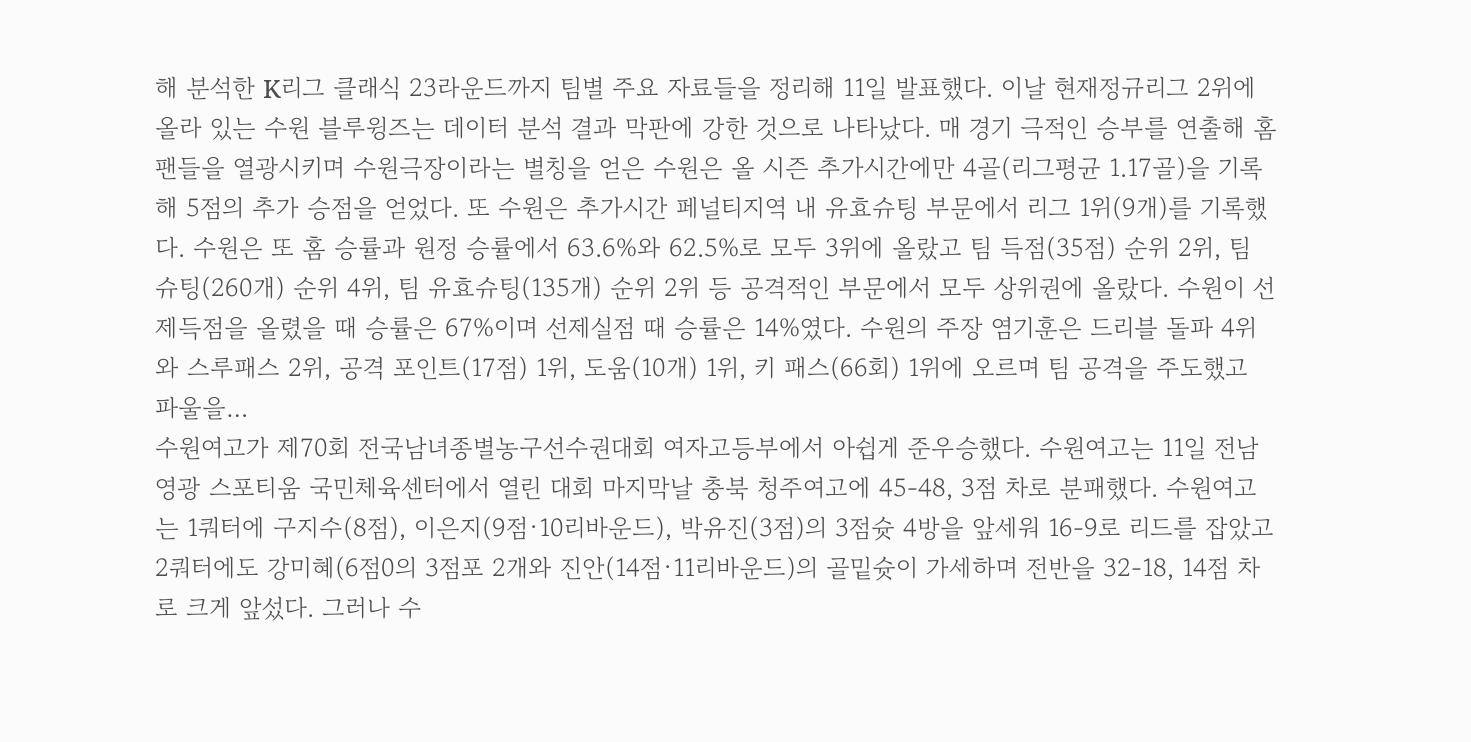해 분석한 K리그 클래식 23라운드까지 팀별 주요 자료들을 정리해 11일 발표했다. 이날 현재정규리그 2위에 올라 있는 수원 블루윙즈는 데이터 분석 결과 막판에 강한 것으로 나타났다. 매 경기 극적인 승부를 연출해 홈 팬들을 열광시키며 수원극장이라는 별칭을 얻은 수원은 올 시즌 추가시간에만 4골(리그평균 1.17골)을 기록해 5점의 추가 승점을 얻었다. 또 수원은 추가시간 페널티지역 내 유효슈팅 부문에서 리그 1위(9개)를 기록했다. 수원은 또 홈 승률과 원정 승률에서 63.6%와 62.5%로 모두 3위에 올랐고 팀 득점(35점) 순위 2위, 팀 슈팅(260개) 순위 4위, 팀 유효슈팅(135개) 순위 2위 등 공격적인 부문에서 모두 상위권에 올랐다. 수원이 선제득점을 올렸을 때 승률은 67%이며 선제실점 때 승률은 14%였다. 수원의 주장 염기훈은 드리블 돌파 4위와 스루패스 2위, 공격 포인트(17점) 1위, 도움(10개) 1위, 키 패스(66회) 1위에 오르며 팀 공격을 주도했고 파울을…
수원여고가 제70회 전국남녀종별농구선수권대회 여자고등부에서 아쉽게 준우승했다. 수원여고는 11일 전남 영광 스포티움 국민체육센터에서 열린 대회 마지막날 충북 청주여고에 45-48, 3점 차로 분패했다. 수원여고는 1쿼터에 구지수(8점), 이은지(9점·10리바운드), 박유진(3점)의 3점슛 4방을 앞세워 16-9로 리드를 잡았고 2쿼터에도 강미혜(6점0의 3점포 2개와 진안(14점·11리바운드)의 골밑슛이 가세하며 전반을 32-18, 14점 차로 크게 앞섰다. 그러나 수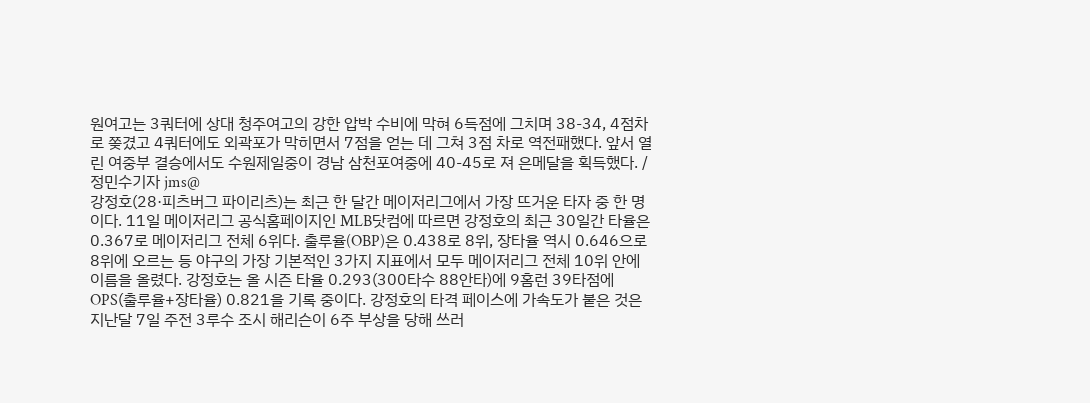원여고는 3쿼터에 상대 청주여고의 강한 압박 수비에 막혀 6득점에 그치며 38-34, 4점차로 쫒겼고 4쿼터에도 외곽포가 막히면서 7점을 얻는 데 그쳐 3점 차로 역전패했다. 앞서 열린 여중부 결승에서도 수원제일중이 경남 삼천포여중에 40-45로 져 은메달을 획득했다. /정민수기자 jms@
강정호(28·피츠버그 파이리츠)는 최근 한 달간 메이저리그에서 가장 뜨거운 타자 중 한 명이다. 11일 메이저리그 공식홈페이지인 MLB닷컴에 따르면 강정호의 최근 30일간 타율은 0.367로 메이저리그 전체 6위다. 출루율(OBP)은 0.438로 8위, 장타율 역시 0.646으로 8위에 오르는 등 야구의 가장 기본적인 3가지 지표에서 모두 메이저리그 전체 10위 안에 이름을 올렸다. 강정호는 올 시즌 타율 0.293(300타수 88안타)에 9홈런 39타점에 OPS(출루율+장타율) 0.821을 기록 중이다. 강정호의 타격 페이스에 가속도가 붙은 것은 지난달 7일 주전 3루수 조시 해리슨이 6주 부상을 당해 쓰러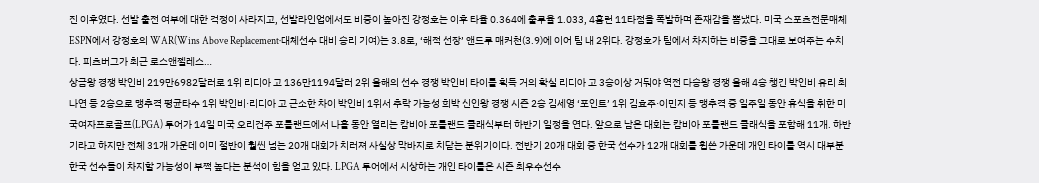진 이후였다. 선발 출전 여부에 대한 걱정이 사라지고, 선발라인업에서도 비중이 높아진 강정호는 이후 타율 0.364에 출루율 1.033, 4홈런 11타점을 폭발하며 존재감을 뽐냈다. 미국 스포츠전문매체 ESPN에서 강정호의 WAR(Wins Above Replacement·대체선수 대비 승리 기여)는 3.8로, ‘해적 선장’ 앤드루 매커천(3.9)에 이어 팀 내 2위다. 강정호가 팀에서 차지하는 비중을 그대로 보여주는 수치다. 피츠버그가 최근 로스앤젤레스…
상금왕 경쟁 박인비 219만6982달러로 1위 리디아 고 136만1194달러 2위 올해의 선수 경쟁 박인비 타이틀 획득 거의 확실 리디아 고 3승이상 거둬야 역전 다승왕 경쟁 올해 4승 챙긴 박인비 유리 최나연 등 2승으로 맹추격 평균타수 1위 박인비·리디아 고 근소한 차이 박인비 1위서 추락 가능성 희박 신인왕 경쟁 시즌 2승 김세영 ‘포인트’ 1위 김효주·이민지 등 맹추격 중 일주일 동안 휴식을 취한 미국여자프로골프(LPGA) 투어가 14일 미국 오리건주 포틀랜드에서 나흘 동안 열리는 캄비아 포틀랜드 클래식부터 하반기 일정을 연다. 앞으로 남은 대회는 캄비아 포틀랜드 클래식을 포함해 11개. 하반기라고 하지만 전체 31개 가운데 이미 절반이 훨씬 넘는 20개 대회가 치러져 사실상 막바지로 치닫는 분위기이다. 전반기 20개 대회 중 한국 선수가 12개 대회를 휩쓴 가운데 개인 타이틀 역시 대부분 한국 선수들이 차지할 가능성이 부쩍 높다는 분석이 힘을 얻고 있다. LPGA 투어에서 시상하는 개인 타이틀은 시즌 최우수선수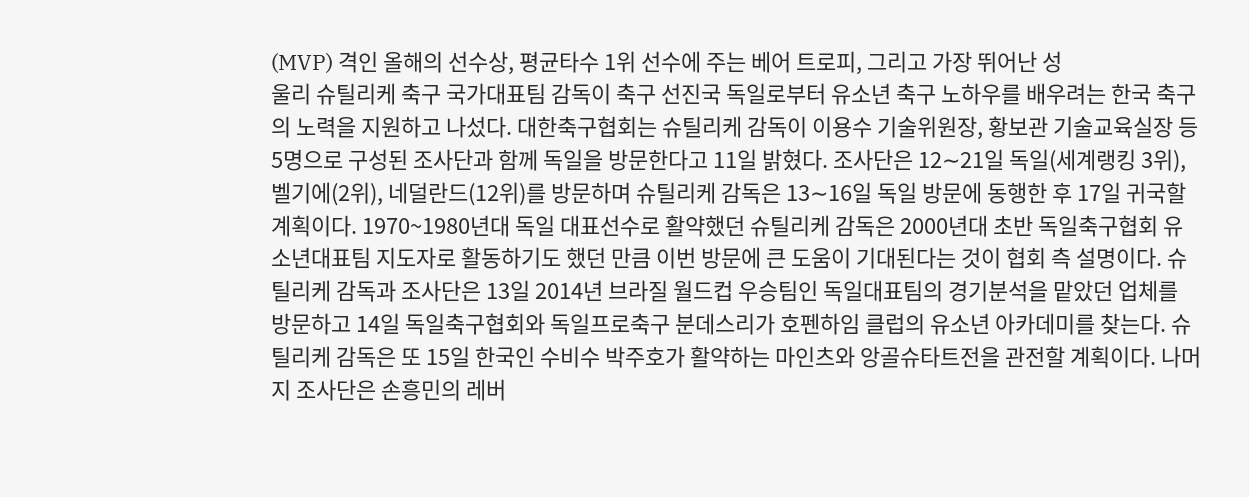(MVP) 격인 올해의 선수상, 평균타수 1위 선수에 주는 베어 트로피, 그리고 가장 뛰어난 성
울리 슈틸리케 축구 국가대표팀 감독이 축구 선진국 독일로부터 유소년 축구 노하우를 배우려는 한국 축구의 노력을 지원하고 나섰다. 대한축구협회는 슈틸리케 감독이 이용수 기술위원장, 황보관 기술교육실장 등 5명으로 구성된 조사단과 함께 독일을 방문한다고 11일 밝혔다. 조사단은 12∼21일 독일(세계랭킹 3위), 벨기에(2위), 네덜란드(12위)를 방문하며 슈틸리케 감독은 13∼16일 독일 방문에 동행한 후 17일 귀국할 계획이다. 1970~1980년대 독일 대표선수로 활약했던 슈틸리케 감독은 2000년대 초반 독일축구협회 유소년대표팀 지도자로 활동하기도 했던 만큼 이번 방문에 큰 도움이 기대된다는 것이 협회 측 설명이다. 슈틸리케 감독과 조사단은 13일 2014년 브라질 월드컵 우승팀인 독일대표팀의 경기분석을 맡았던 업체를 방문하고 14일 독일축구협회와 독일프로축구 분데스리가 호펜하임 클럽의 유소년 아카데미를 찾는다. 슈틸리케 감독은 또 15일 한국인 수비수 박주호가 활약하는 마인츠와 앙골슈타트전을 관전할 계획이다. 나머지 조사단은 손흥민의 레버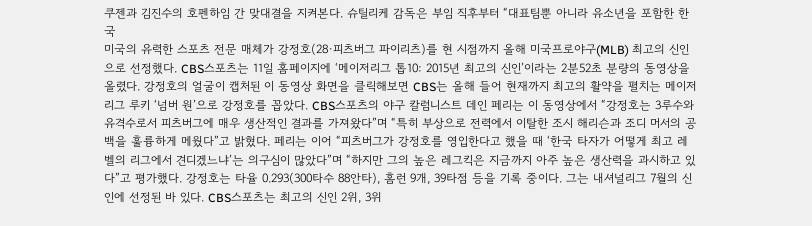쿠젠과 김진수의 호펜하임 간 맞대결을 지켜본다. 슈틸리케 감독은 부임 직후부터 “대표팀뿐 아니라 유소년을 포함한 한국
미국의 유력한 스포츠 전문 매체가 강정호(28·피츠버그 파이리츠)를 현 시점까지 올해 미국프로야구(MLB) 최고의 신인으로 선정했다. CBS스포츠는 11일 홈페이지에 ‘메이저리그 톱10: 2015년 최고의 신인’이라는 2분52초 분량의 동영상을 올렸다. 강정호의 얼굴이 캡처된 이 동영상 화면을 클릭해보면 CBS는 올해 들어 현재까지 최고의 활약을 펼치는 메이저리그 루키 ‘넘버 원’으로 강정호를 꼽았다. CBS스포츠의 야구 칼럼니스트 데인 페리는 이 동영상에서 “강정호는 3루수와 유격수로서 피츠버그에 매우 생산적인 결과를 가져왔다”며 “특히 부상으로 전력에서 이탈한 조시 해리슨과 조디 머서의 공백을 훌륭하게 메웠다”고 밝혔다. 페리는 이어 “피츠버그가 강정호를 영입한다고 했을 때 ‘한국 타자가 어떻게 최고 레벨의 리그에서 견디겠느냐’는 의구심이 많았다”며 “하지만 그의 높은 레그킥은 지금까지 아주 높은 생산력을 과시하고 있다”고 평가했다. 강정호는 타율 0.293(300타수 88안타), 홈런 9개, 39타점 등을 기록 중이다. 그는 내셔널리그 7월의 신인에 선정된 바 있다. CBS스포츠는 최고의 신인 2위, 3위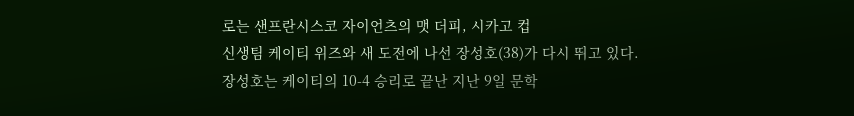로는 샌프란시스코 자이언츠의 맷 더피, 시카고 컵
신생팀 케이티 위즈와 새 도전에 나선 장성호(38)가 다시 뛰고 있다. 장성호는 케이티의 10-4 승리로 끝난 지난 9일 문학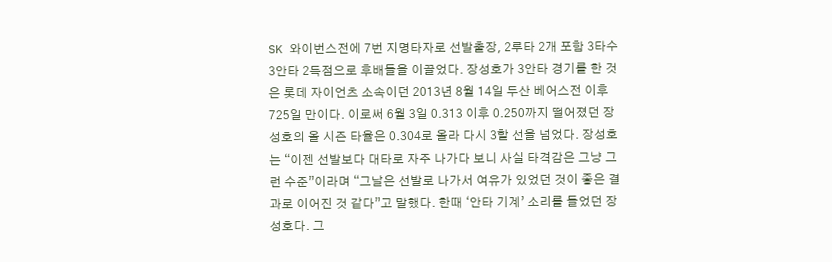SK 와이번스전에 7번 지명타자로 선발출장, 2루타 2개 포함 3타수 3안타 2득점으로 후배들을 이끌었다. 장성호가 3안타 경기를 한 것은 롯데 자이언츠 소속이던 2013년 8월 14일 두산 베어스전 이후 725일 만이다. 이로써 6월 3일 0.313 이후 0.250까지 떨어졌던 장성호의 올 시즌 타율은 0.304로 올라 다시 3할 선을 넘었다. 장성호는 “이젠 선발보다 대타로 자주 나가다 보니 사실 타격감은 그냥 그런 수준”이라며 “그날은 선발로 나가서 여유가 있었던 것이 좋은 결과로 이어진 것 같다”고 말했다. 한때 ‘안타 기계’ 소리를 들었던 장성호다. 그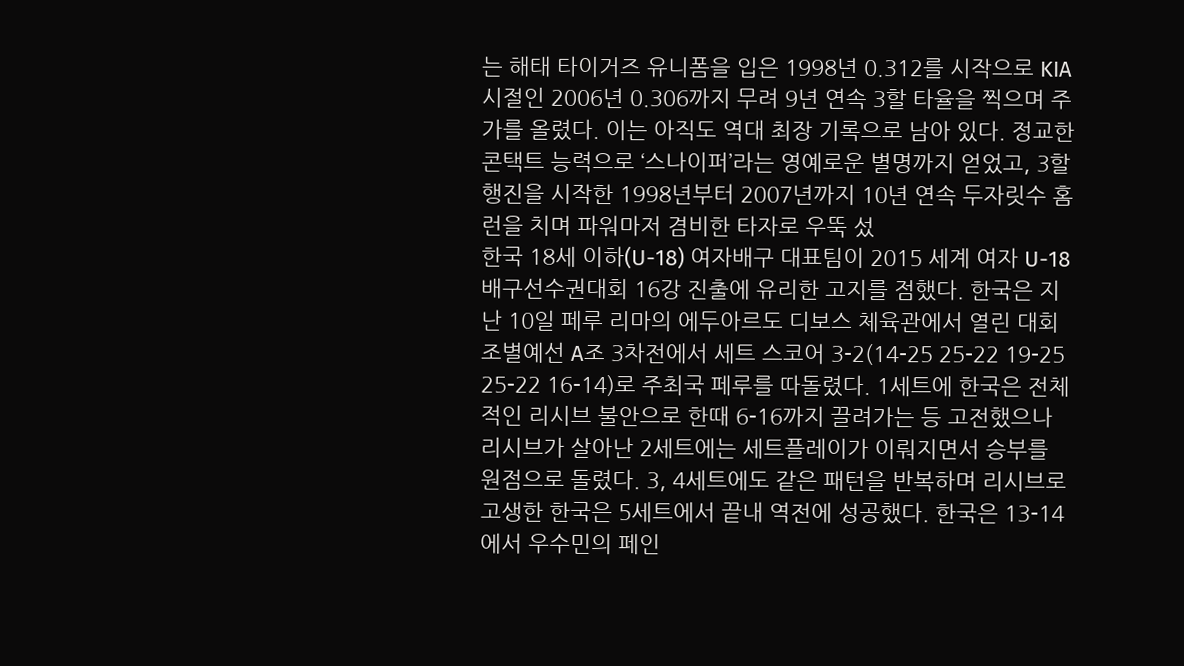는 해태 타이거즈 유니폼을 입은 1998년 0.312를 시작으로 KIA 시절인 2006년 0.306까지 무려 9년 연속 3할 타율을 찍으며 주가를 올렸다. 이는 아직도 역대 최장 기록으로 남아 있다. 정교한 콘택트 능력으로 ‘스나이퍼’라는 영예로운 별명까지 얻었고, 3할 행진을 시작한 1998년부터 2007년까지 10년 연속 두자릿수 홈런을 치며 파워마저 겸비한 타자로 우뚝 섰
한국 18세 이하(U-18) 여자배구 대표팀이 2015 세계 여자 U-18 배구선수권대회 16강 진출에 유리한 고지를 점했다. 한국은 지난 10일 페루 리마의 에두아르도 디보스 체육관에서 열린 대회 조별예선 A조 3차전에서 세트 스코어 3-2(14-25 25-22 19-25 25-22 16-14)로 주최국 페루를 따돌렸다. 1세트에 한국은 전체적인 리시브 불안으로 한때 6-16까지 끌려가는 등 고전했으나 리시브가 살아난 2세트에는 세트플레이가 이뤄지면서 승부를 원점으로 돌렸다. 3, 4세트에도 같은 패턴을 반복하며 리시브로 고생한 한국은 5세트에서 끝내 역전에 성공했다. 한국은 13-14에서 우수민의 페인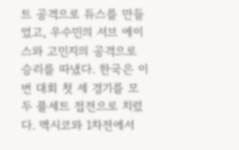트 공격으로 듀스를 만들었고, 우수민의 서브 에이스와 고민지의 공격으로 승리를 따냈다. 한국은 이번 대회 첫 세 경기를 모두 풀세트 접전으로 치렀다. 멕시코와 1차전에서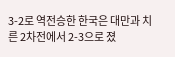3-2로 역전승한 한국은 대만과 치른 2차전에서 2-3으로 졌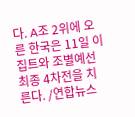다. A조 2위에 오른 한국은 11일 이집트와 조별예선 최종 4차전을 치른다. /연합뉴스